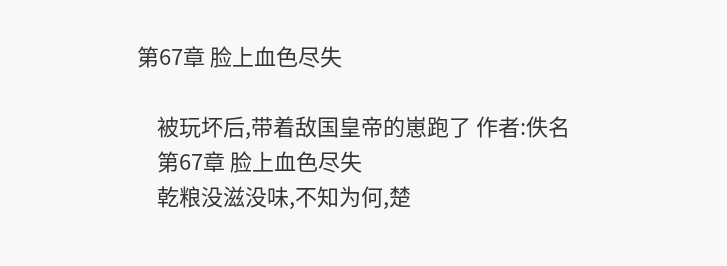第67章 脸上血色尽失

    被玩坏后,带着敌国皇帝的崽跑了 作者:佚名
    第67章 脸上血色尽失
    乾粮没滋没味,不知为何,楚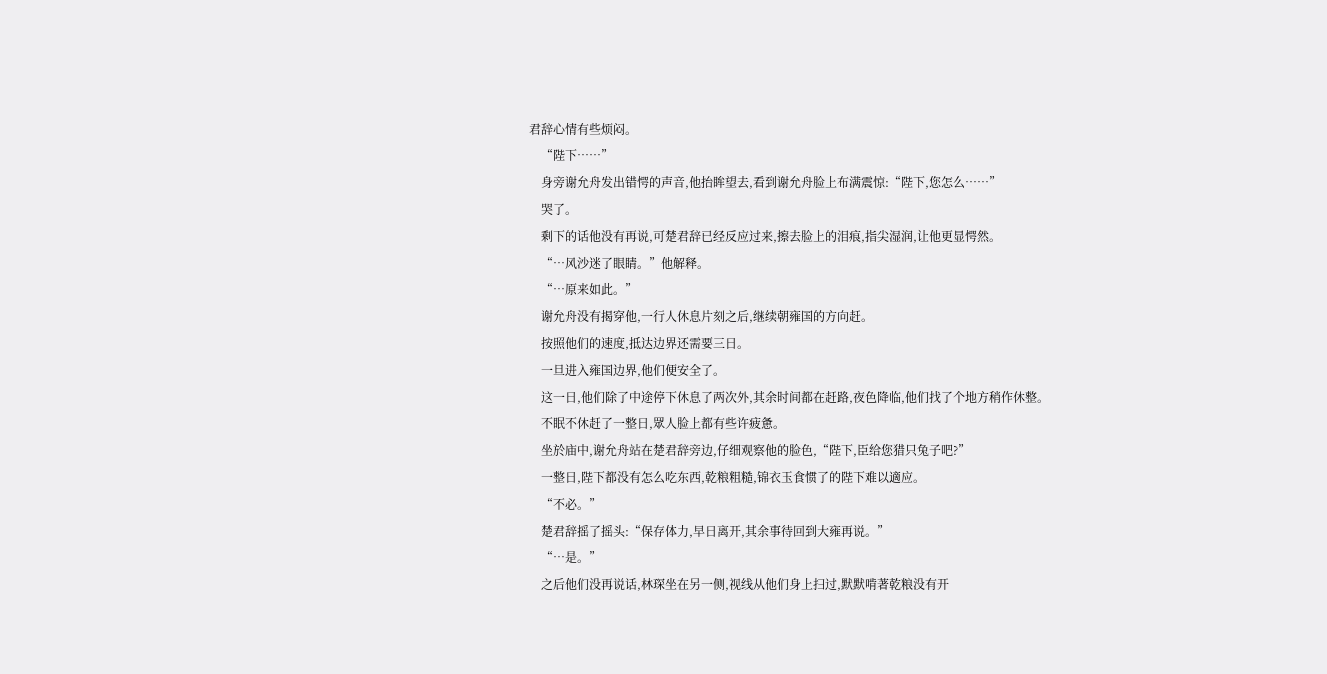君辞心情有些烦闷。
    “陛下……”
    身旁谢允舟发出错愕的声音,他抬眸望去,看到谢允舟脸上布满震惊:“陛下,您怎么……”
    哭了。
    剩下的话他没有再说,可楚君辞已经反应过来,擦去脸上的泪痕,指尖湿润,让他更显愕然。
    “…风沙迷了眼睛。”他解释。
    “…原来如此。”
    谢允舟没有揭穿他,一行人休息片刻之后,继续朝雍国的方向赶。
    按照他们的速度,抵达边界还需要三日。
    一旦进入雍国边界,他们便安全了。
    这一日,他们除了中途停下休息了两次外,其余时间都在赶路,夜色降临,他们找了个地方稍作休整。
    不眠不休赶了一整日,眾人脸上都有些许疲惫。
    坐於庙中,谢允舟站在楚君辞旁边,仔细观察他的脸色,“陛下,臣给您猎只兔子吧?”
    一整日,陛下都没有怎么吃东西,乾粮粗糙,锦衣玉食惯了的陛下难以適应。
    “不必。”
    楚君辞摇了摇头:“保存体力,早日离开,其余事待回到大雍再说。”
    “…是。”
    之后他们没再说话,林琛坐在另一侧,视线从他们身上扫过,默默啃著乾粮没有开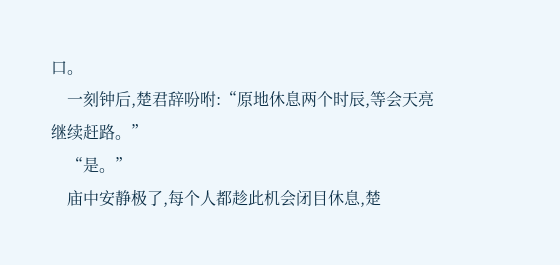口。
    一刻钟后,楚君辞吩咐:“原地休息两个时辰,等会天亮继续赶路。”
    “是。”
    庙中安静极了,每个人都趁此机会闭目休息,楚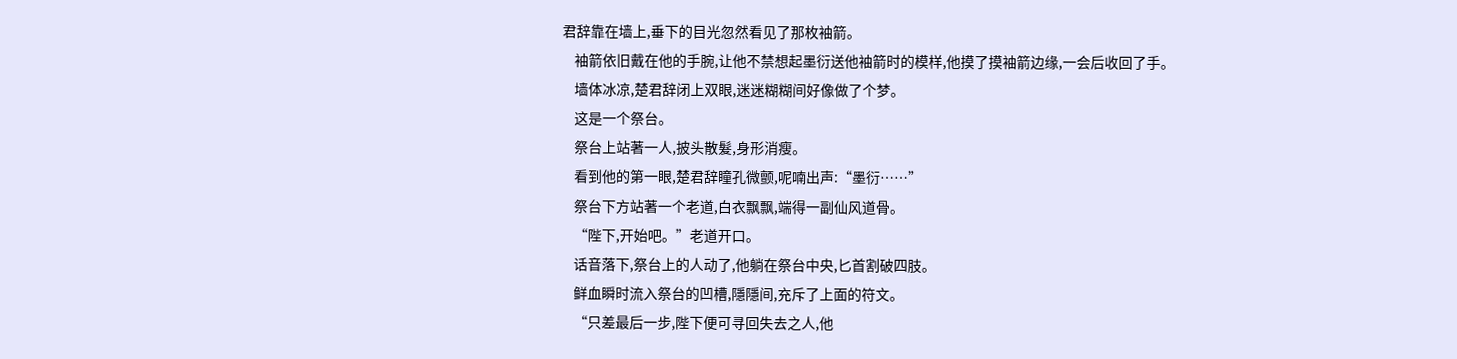君辞靠在墙上,垂下的目光忽然看见了那枚袖箭。
    袖箭依旧戴在他的手腕,让他不禁想起墨衍送他袖箭时的模样,他摸了摸袖箭边缘,一会后收回了手。
    墙体冰凉,楚君辞闭上双眼,迷迷糊糊间好像做了个梦。
    这是一个祭台。
    祭台上站著一人,披头散髮,身形消瘦。
    看到他的第一眼,楚君辞瞳孔微颤,呢喃出声:“墨衍……”
    祭台下方站著一个老道,白衣飘飘,端得一副仙风道骨。
    “陛下,开始吧。”老道开口。
    话音落下,祭台上的人动了,他躺在祭台中央,匕首割破四肢。
    鲜血瞬时流入祭台的凹槽,隱隱间,充斥了上面的符文。
    “只差最后一步,陛下便可寻回失去之人,他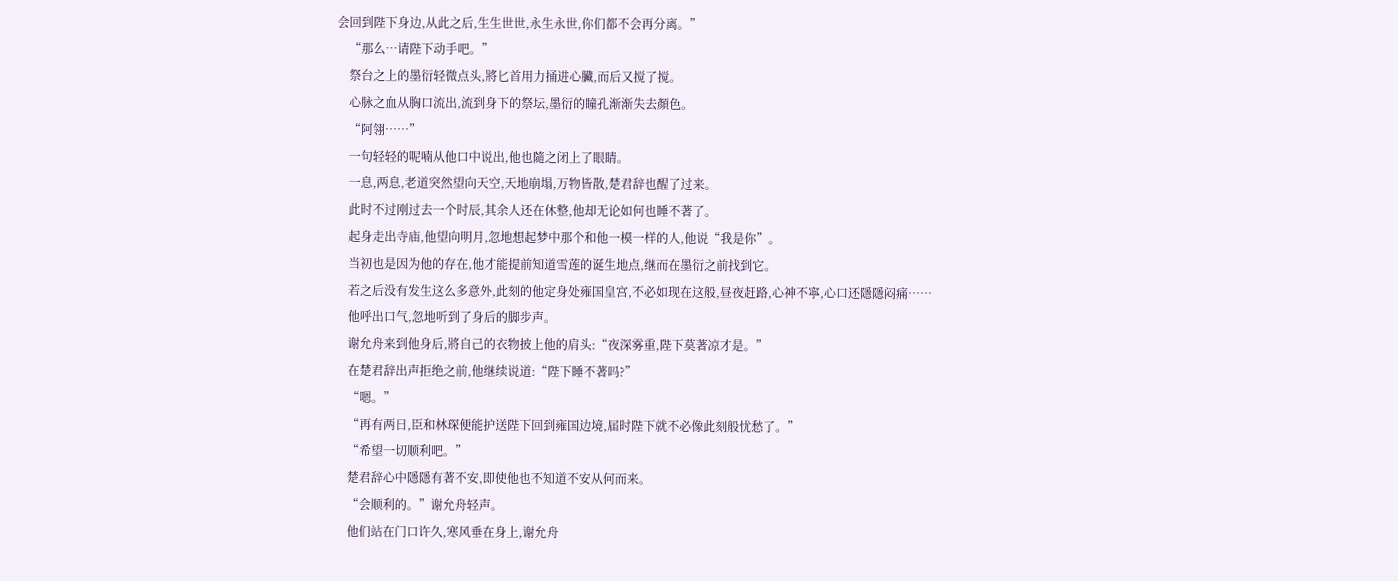会回到陛下身边,从此之后,生生世世,永生永世,你们都不会再分离。”
    “那么…请陛下动手吧。”
    祭台之上的墨衍轻微点头,將匕首用力捅进心臟,而后又搅了搅。
    心脉之血从胸口流出,流到身下的祭坛,墨衍的瞳孔渐渐失去顏色。
    “阿翎……”
    一句轻轻的呢喃从他口中说出,他也隨之闭上了眼睛。
    一息,两息,老道突然望向天空,天地崩塌,万物皆散,楚君辞也醒了过来。
    此时不过刚过去一个时辰,其余人还在休整,他却无论如何也睡不著了。
    起身走出寺庙,他望向明月,忽地想起梦中那个和他一模一样的人,他说“我是你”。
    当初也是因为他的存在,他才能提前知道雪莲的诞生地点,继而在墨衍之前找到它。
    若之后没有发生这么多意外,此刻的他定身处雍国皇宫,不必如现在这般,昼夜赶路,心神不寧,心口还隱隱闷痛……
    他呼出口气,忽地听到了身后的脚步声。
    谢允舟来到他身后,將自己的衣物披上他的肩头:“夜深雾重,陛下莫著凉才是。”
    在楚君辞出声拒绝之前,他继续说道:“陛下睡不著吗?”
    “嗯。”
    “再有两日,臣和林琛便能护送陛下回到雍国边境,届时陛下就不必像此刻般忧愁了。”
    “希望一切顺利吧。”
    楚君辞心中隱隱有著不安,即使他也不知道不安从何而来。
    “会顺利的。”谢允舟轻声。
    他们站在门口许久,寒风垂在身上,谢允舟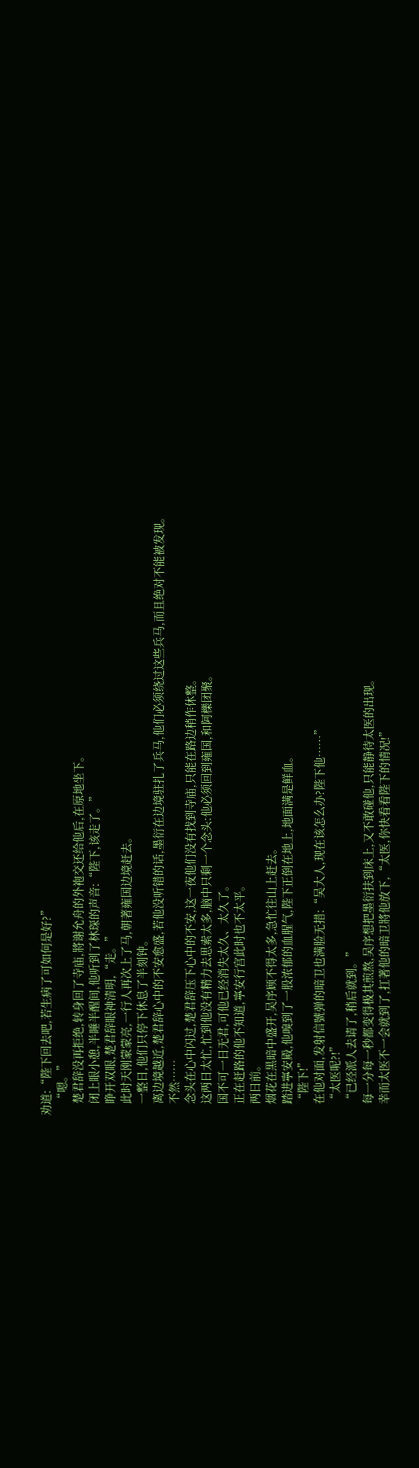劝道:“陛下回去吧,若生病了可如何是好?”
    “嗯。”
    楚君辞没再拒绝,转身回了寺庙,將谢允舟的外袍交还给他后,在原地坐下。
    闭上眼小憩,半睡半醒间,他听到了林琛的声音:“陛下,该走了。”
    睁开双眼,楚君辞眼神清明,“走。”
    此时天刚蒙蒙亮,一行人再次上了马,朝著雍国边境赶去。
    一整日,他们只停下休息了半刻钟。
    离边境越近,楚君辞心中的不安愈盛,若他没听错的话,墨衍在边境驻扎了兵马,他们必须绕过这些兵马,而且绝对不能被发现。
    不然……
    念头在心中闪过,楚君辞压下心中的不安,这一夜他们没有找到寺庙,只能在路边稍作休整。
    这两日太忙,忙到他没有精力去思索太多,脑中只剩一个念头:他必须回到雍国,和阿櫟团聚。
    国不可一日无君,可他已经消失太久、太久了。
    正在赶路的他不知道,寧安行宫此时也不太平。
    两日前。
    烟花在黑暗中盛开,吴序顾不得太多,急忙往山上赶去。
    踏进寧安殿,他嗅到了一股浓郁的血腥气,陛下正倒在地上,地面满是鲜血。
    “陛下!”
    在他对面,发射信號弹的暗卫也满脸无措:“吴大人,现在该怎么办?陛下他……”
    “太医呢?!”
    “已经派人去请了,稍后就到。”
    每一分每一秒都变得极其煎熬,吴序想把墨衍扶到床上,又不敢碰他,只能静待太医的出现。
    幸而太医不一会就到了,扛著他的暗卫將他放下,“太医,你快看看陛下的情况!”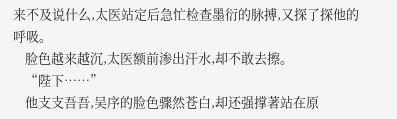来不及说什么,太医站定后急忙检查墨衍的脉搏,又探了探他的呼吸。
    脸色越来越沉,太医额前渗出汗水,却不敢去擦。
    “陛下……”
    他支支吾吾,吴序的脸色骤然苍白,却还强撑著站在原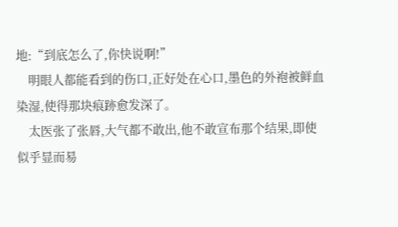地:“到底怎么了,你快说啊!”
    明眼人都能看到的伤口,正好处在心口,墨色的外袍被鲜血染湿,使得那块痕跡愈发深了。
    太医张了张唇,大气都不敢出,他不敢宣布那个结果,即使似乎显而易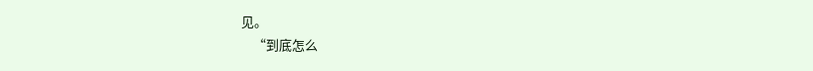见。
    “到底怎么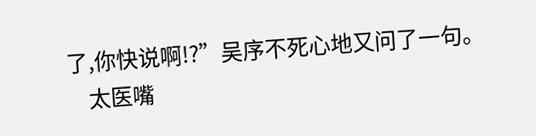了,你快说啊!?”吴序不死心地又问了一句。
    太医嘴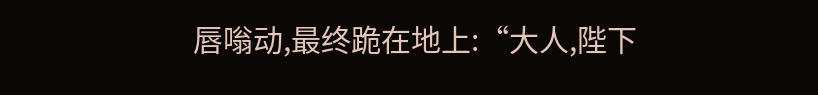唇嗡动,最终跪在地上:“大人,陛下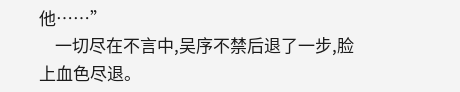他……”
    一切尽在不言中,吴序不禁后退了一步,脸上血色尽退。